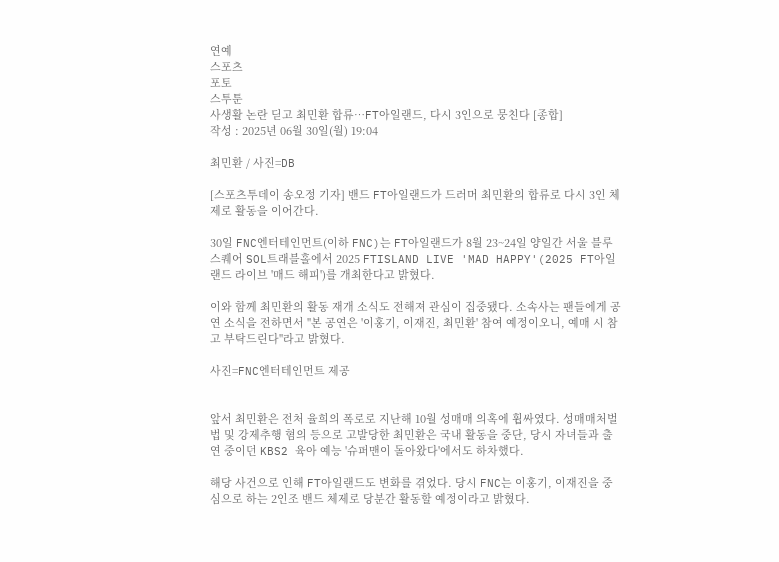연예
스포츠
포토
스투툰
사생활 논란 딛고 최민환 합류…FT아일랜드, 다시 3인으로 뭉친다 [종합]
작성 : 2025년 06월 30일(월) 19:04

최민환 / 사진=DB

[스포츠투데이 송오정 기자] 밴드 FT아일랜드가 드러머 최민환의 합류로 다시 3인 체제로 활동을 이어간다.

30일 FNC엔터테인먼트(이하 FNC)는 FT아일랜드가 8월 23~24일 양일간 서울 블루스퀘어 SOL트래블홀에서 2025 FTISLAND LIVE 'MAD HAPPY'(2025 FT아일랜드 라이브 '매드 해피')를 개최한다고 밝혔다.

이와 함께 최민환의 활동 재개 소식도 전해져 관심이 집중됐다. 소속사는 팬들에게 공연 소식을 전하면서 "본 공연은 '이홍기, 이재진, 최민환' 참여 예정이오니, 예매 시 참고 부탁드린다"라고 밝혔다.

사진=FNC엔터테인먼트 제공


앞서 최민환은 전처 율희의 폭로로 지난해 10월 성매매 의혹에 휩싸였다. 성매매처벌법 및 강제추행 혐의 등으로 고발당한 최민환은 국내 활동을 중단, 당시 자녀들과 출연 중이던 KBS2 육아 예능 '슈퍼맨이 돌아왔다'에서도 하차했다.

해당 사건으로 인해 FT아일랜드도 변화를 겪었다. 당시 FNC는 이홍기, 이재진을 중심으로 하는 2인조 밴드 체제로 당분간 활동할 예정이라고 밝혔다.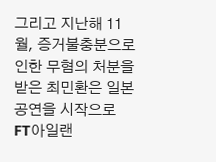그리고 지난해 11월, 증거불충분으로 인한 무혐의 처분을 받은 최민환은 일본 공연을 시작으로 FT아일랜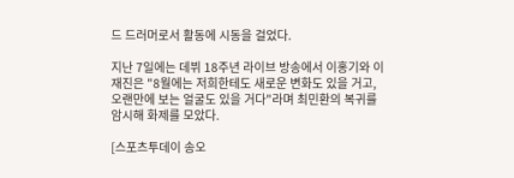드 드러머로서 활동에 시동을 걸었다.

지난 7일에는 데뷔 18주년 라이브 방송에서 이홍기와 이재진은 "8월에는 저희한테도 새로운 변화도 있을 거고, 오랜만에 보는 얼굴도 있을 거다"라며 최민환의 복귀를 암시해 화제를 모았다.

[스포츠투데이 송오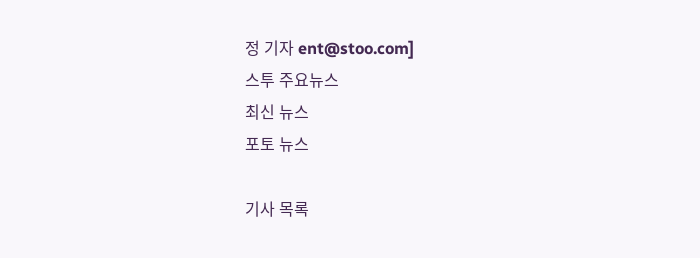정 기자 ent@stoo.com]
스투 주요뉴스
최신 뉴스
포토 뉴스

기사 목록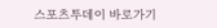스포츠투데이 바로가기